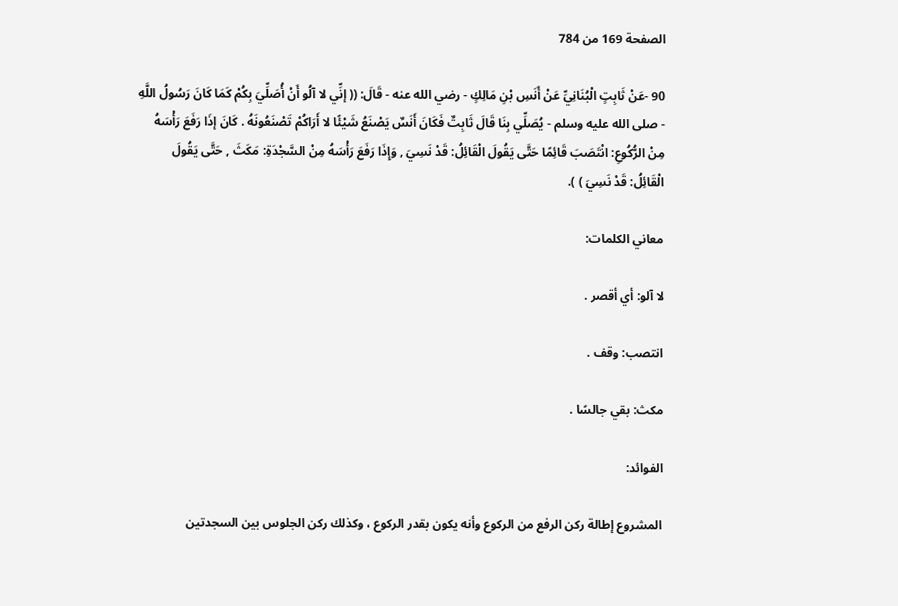الصفحة 169 من 784

90 -عَنْ ثَابِتٍ الْبُنَانِيِّ عَنْ أَنَسِ بْنِ مَالِكٍ - رضي الله عنه - قَالَ: (( إنِّي لا آلُو أَنْ أُصَلِّيَ بِكُمْ كَمَا كَانَ رَسُولُ اللَّهِ - صلى الله عليه وسلم - يُصَلِّي بِنَا قَالَ ثَابِتٌ فَكَانَ أَنَسٌ يَصْنَعُ شَيْئًا لا أَرَاكُمْ تَصْنَعُونَهُ . كَانَ إذَا رَفَعَ رَأْسَهُ مِنْ الرُّكُوعِ: انْتَصَبَ قَائِمًا حَتَّى يَقُولَ الْقَائِلُ: قَدْ نَسِيَ , وَإِذَا رَفَعَ رَأْسَهُ مِنْ السَّجْدَةِ: مَكَثَ , حَتَّى يَقُولَ الْقَائِلُ: قَدْ نَسِيَ ) ).

معاني الكلمات:

لا آلو: أي أقصر .

انتصب: وقف .

مكث: بقي جالسًا .

الفوائد:

المشروع إطالة ركن الرفع من الركوع وأنه يكون بقدر الركوع ، وكذلك ركن الجلوس بين السجدتين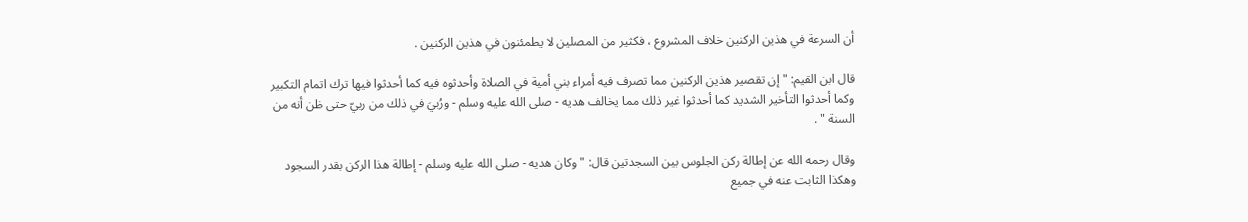أن السرعة في هذين الركنين خلاف المشروع ، فكثير من المصلين لا يطمئنون في هذين الركنين .

قال ابن القيم: " إن تقصير هذين الركنين مما تصرف فيه أمراء بني أمية في الصلاة وأحدثوه فيه كما أحدثوا فيها ترك اتمام التكبير وكما أحدثوا التأخير الشديد كما أحدثوا غير ذلك مما يخالف هديه - صلى الله عليه وسلم - ورُبيَ في ذلك من ربيّ حتى ظن أنه من السنة " .

وقال رحمه الله عن إطالة ركن الجلوس بين السجدتين قال: " وكان هديه - صلى الله عليه وسلم - إطالة هذا الركن بقدر السجود وهكذا الثابت عنه في جميع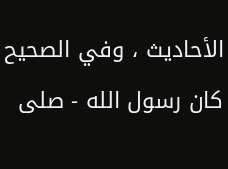الأحاديث ، وفي الصحيح كان رسول الله - صلى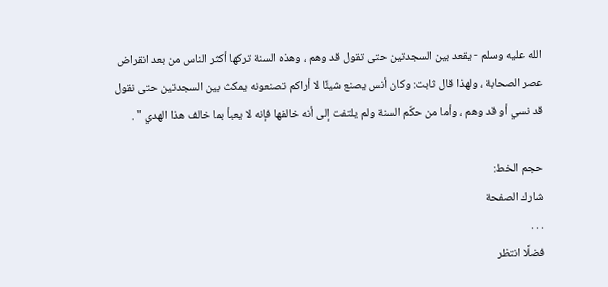الله عليه وسلم - يقعد بين السجدتين حتى تقول قد وهم ، وهذه السنة تركها أكثر الناس من بعد انقراض عصر الصحابة ، ولهذا قال ثابت: وكان أنس يصنع شيئًا لا أراكم تصنعونه يمكث بين السجدتين حتى نقول قد نسي أو قد وهم ، وأما من حكّم السنة ولم يلتفت إلى أنه خالفها فإنه لا يعبأ بما خالف هذا الهدي " .

حجم الخط:
شارك الصفحة
. . .
فضلًا انتظر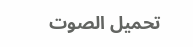تحميل الصوت